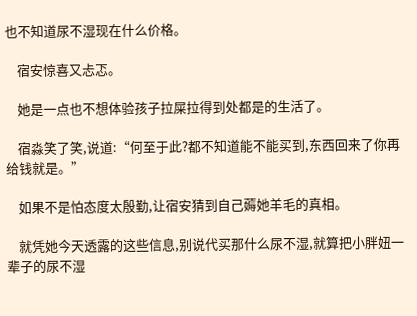也不知道尿不湿现在什么价格。

    宿安惊喜又忐忑。

    她是一点也不想体验孩子拉屎拉得到处都是的生活了。

    宿淼笑了笑,说道:“何至于此?都不知道能不能买到,东西回来了你再给钱就是。”

    如果不是怕态度太殷勤,让宿安猜到自己薅她羊毛的真相。

    就凭她今天透露的这些信息,别说代买那什么尿不湿,就算把小胖妞一辈子的尿不湿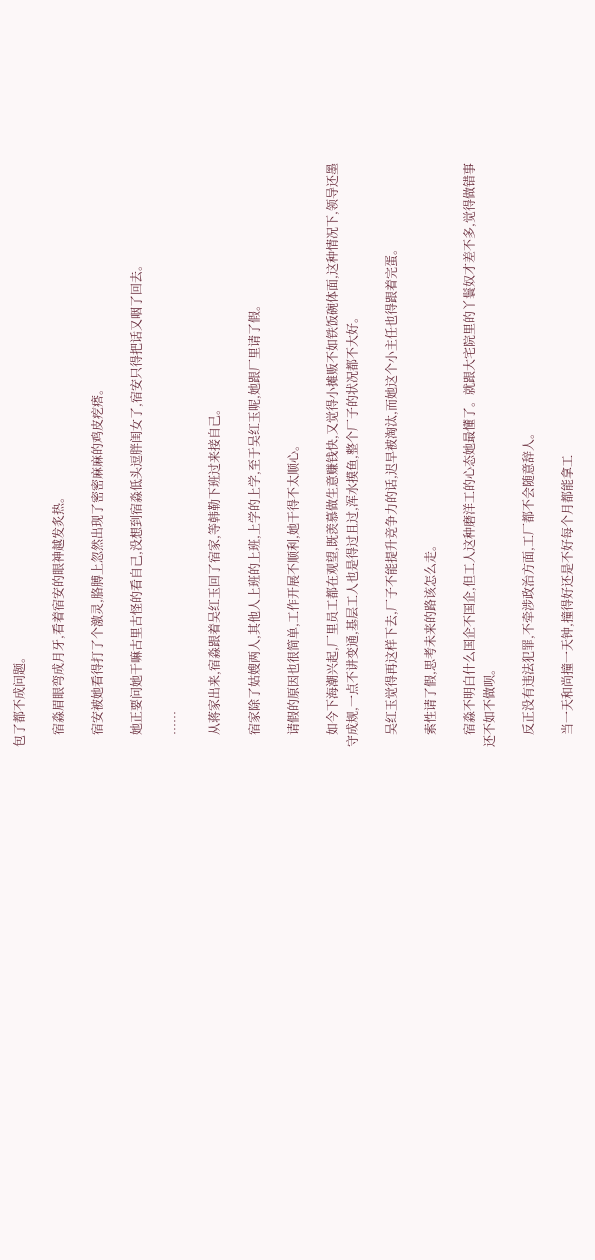包了都不成问题。

    宿淼眉眼弯成月牙,看着宿安的眼神越发炙热。

    宿安被她看得打了个激灵,胳膊上忽然出现了密密麻麻的鸡皮疙瘩。

    她正要问她干嘛古里古怪的看自己,没想到宿淼低头逗胖闺女了,宿安只得把话又咽了回去。

    ……

    从蒋家出来,宿淼跟着吴红玉回了宿家,等韩勒下班过来接自己。

    宿家除了姑嫂两人,其他人上班的上班,上学的上学,至于吴红玉呢,她跟厂里请了假。

    请假的原因也很简单,工作开展不顺利,她干得不太顺心。

    如今下海潮兴起,厂里员工都在观望,既羡慕做生意赚钱快,又觉得小摊贩不如铁饭碗体面,这种情况下,领导还墨守成规,一点不讲变通,基层工人也是得过且过,浑水摸鱼,整个厂子的状况都不大好。

    吴红玉觉得再这样下去,厂子不能提升竞争力的话,迟早被淘汰,而她这个小主任也得跟着完蛋。

    索性请了假,思考未来的路该怎么走。

    宿淼不明白什么国企不国企,但工人这种磨洋工的心态她最懂了。就跟大宅院里的丫鬟奴才差不多,觉得做错事还不如不做呗。

    反正没有违法犯罪,不牵涉政治方面,工厂都不会随意辞人。

    当一天和尚撞一天钟,撞得好还是不好每个月都能拿工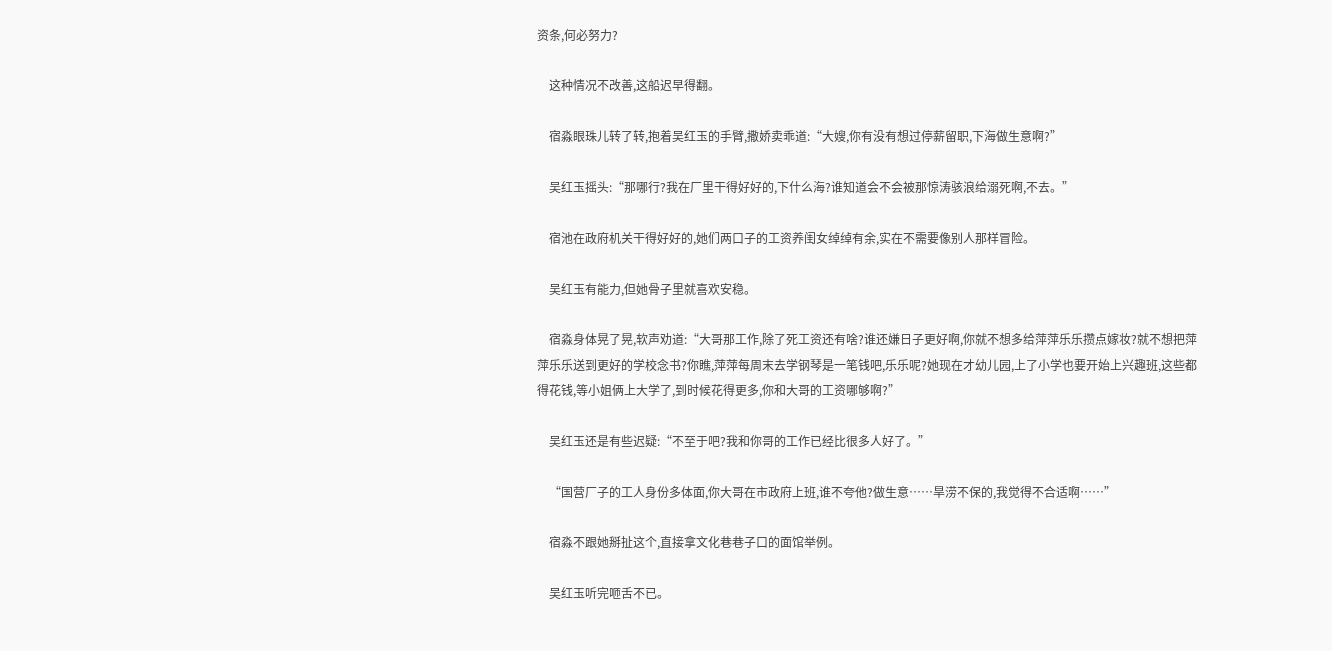资条,何必努力?

    这种情况不改善,这船迟早得翻。

    宿淼眼珠儿转了转,抱着吴红玉的手臂,撒娇卖乖道:“大嫂,你有没有想过停薪留职,下海做生意啊?”

    吴红玉摇头:“那哪行?我在厂里干得好好的,下什么海?谁知道会不会被那惊涛骇浪给溺死啊,不去。”

    宿池在政府机关干得好好的,她们两口子的工资养闺女绰绰有余,实在不需要像别人那样冒险。

    吴红玉有能力,但她骨子里就喜欢安稳。

    宿淼身体晃了晃,软声劝道:“大哥那工作,除了死工资还有啥?谁还嫌日子更好啊,你就不想多给萍萍乐乐攒点嫁妆?就不想把萍萍乐乐送到更好的学校念书?你瞧,萍萍每周末去学钢琴是一笔钱吧,乐乐呢?她现在才幼儿园,上了小学也要开始上兴趣班,这些都得花钱,等小姐俩上大学了,到时候花得更多,你和大哥的工资哪够啊?”

    吴红玉还是有些迟疑:“不至于吧?我和你哥的工作已经比很多人好了。”

    “国营厂子的工人身份多体面,你大哥在市政府上班,谁不夸他?做生意……旱涝不保的,我觉得不合适啊……”

    宿淼不跟她掰扯这个,直接拿文化巷巷子口的面馆举例。

    吴红玉听完咂舌不已。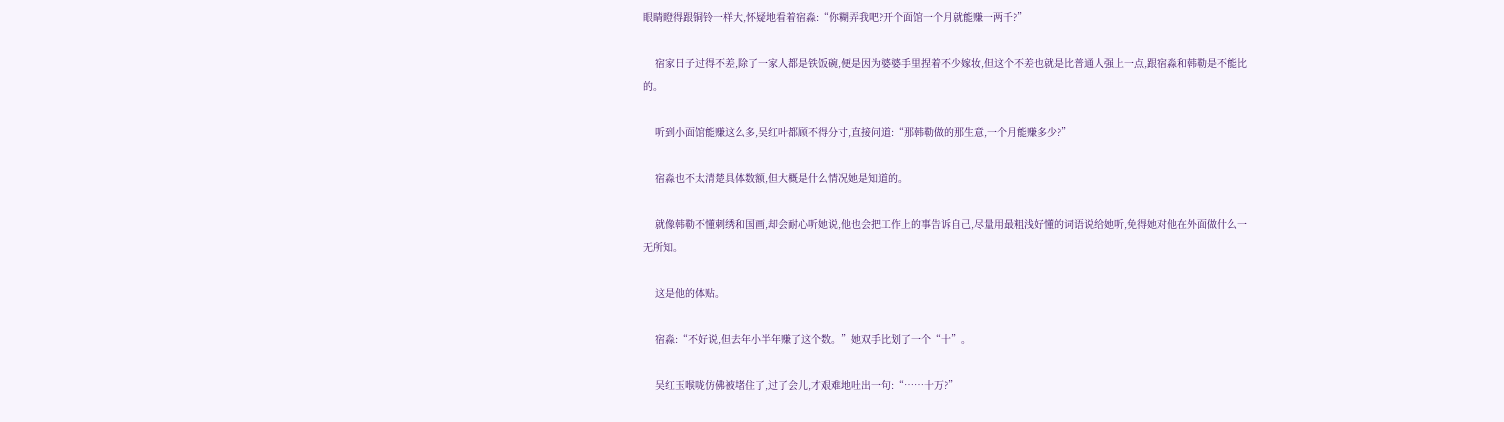眼睛瞪得跟铜铃一样大,怀疑地看着宿淼:“你糊弄我吧?开个面馆一个月就能赚一两千?”

    宿家日子过得不差,除了一家人都是铁饭碗,便是因为婆婆手里捏着不少嫁妆,但这个不差也就是比普通人强上一点,跟宿淼和韩勒是不能比的。

    听到小面馆能赚这么多,吴红叶都顾不得分寸,直接问道:“那韩勒做的那生意,一个月能赚多少?”

    宿淼也不太清楚具体数额,但大概是什么情况她是知道的。

    就像韩勒不懂刺绣和国画,却会耐心听她说,他也会把工作上的事告诉自己,尽量用最粗浅好懂的词语说给她听,免得她对他在外面做什么一无所知。

    这是他的体贴。

    宿淼:“不好说,但去年小半年赚了这个数。”她双手比划了一个“十”。

    吴红玉喉咙仿佛被堵住了,过了会儿,才艰难地吐出一句:“……十万?”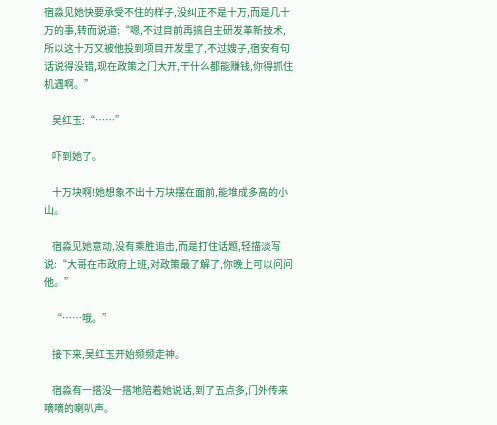宿淼见她快要承受不住的样子,没纠正不是十万,而是几十万的事,转而说道:“嗯,不过目前再搞自主研发革新技术,所以这十万又被他投到项目开发里了,不过嫂子,宿安有句话说得没错,现在政策之门大开,干什么都能赚钱,你得抓住机遇啊。”

    吴红玉:“……”

    吓到她了。

    十万块啊!她想象不出十万块摆在面前,能堆成多高的小山。

    宿淼见她意动,没有乘胜追击,而是打住话题,轻描淡写说:“大哥在市政府上班,对政策最了解了,你晚上可以问问他。”

    “……哦。”

    接下来,吴红玉开始频频走神。

    宿淼有一搭没一搭地陪着她说话,到了五点多,门外传来嘀嘀的喇叭声。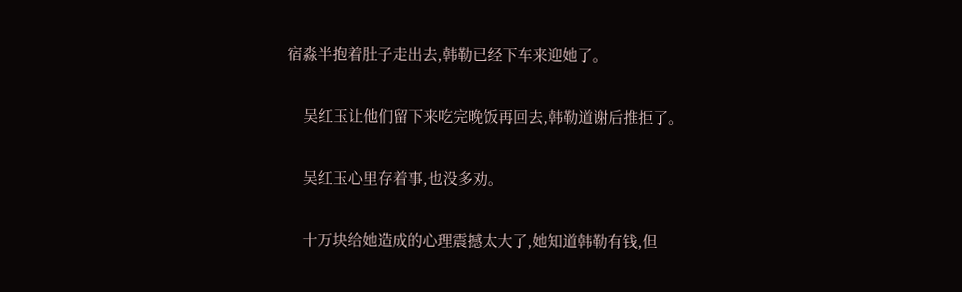宿淼半抱着肚子走出去,韩勒已经下车来迎她了。

    吴红玉让他们留下来吃完晚饭再回去,韩勒道谢后推拒了。

    吴红玉心里存着事,也没多劝。

    十万块给她造成的心理震撼太大了,她知道韩勒有钱,但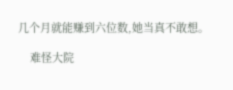几个月就能赚到六位数,她当真不敢想。

    难怪大院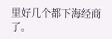里好几个都下海经商了。